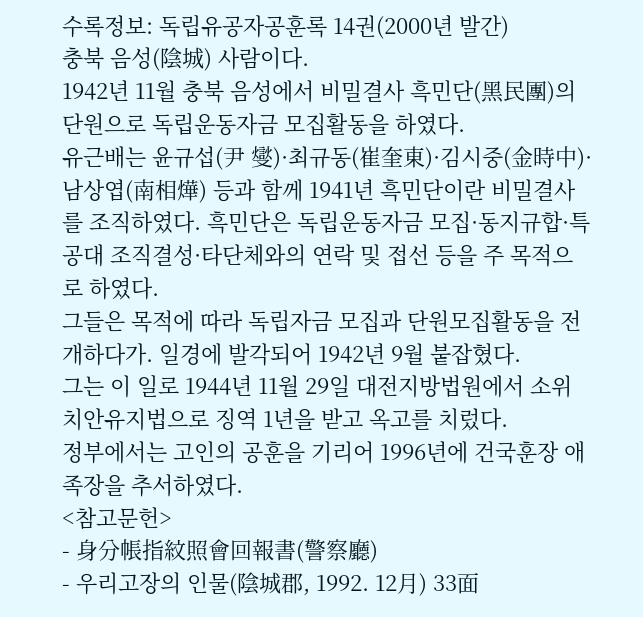수록정보: 독립유공자공훈록 14권(2000년 발간)
충북 음성(陰城) 사람이다.
1942년 11월 충북 음성에서 비밀결사 흑민단(黑民團)의 단원으로 독립운동자금 모집활동을 하였다.
유근배는 윤규섭(尹 燮)·최규동(崔奎東)·김시중(金時中)·남상엽(南相燁) 등과 함께 1941년 흑민단이란 비밀결사를 조직하였다. 흑민단은 독립운동자금 모집·동지규합·특공대 조직결성·타단체와의 연락 및 접선 등을 주 목적으로 하였다.
그들은 목적에 따라 독립자금 모집과 단원모집활동을 전개하다가. 일경에 발각되어 1942년 9월 붙잡혔다.
그는 이 일로 1944년 11월 29일 대전지방법원에서 소위 치안유지법으로 징역 1년을 받고 옥고를 치렀다.
정부에서는 고인의 공훈을 기리어 1996년에 건국훈장 애족장을 추서하였다.
<참고문헌>
- 身分帳指紋照會回報書(警察廳)
- 우리고장의 인물(陰城郡, 1992. 12月) 33面